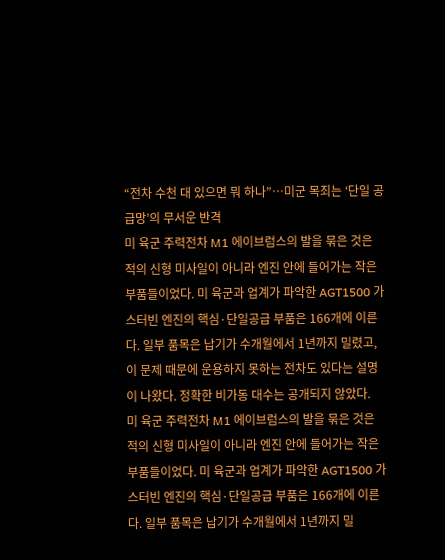“전차 수천 대 있으면 뭐 하나”…미군 목죄는 ‘단일 공급망’의 무서운 반격
미 육군 주력전차 M1 에이브럼스의 발을 묶은 것은 적의 신형 미사일이 아니라 엔진 안에 들어가는 작은 부품들이었다. 미 육군과 업계가 파악한 AGT1500 가스터빈 엔진의 핵심·단일공급 부품은 166개에 이른다. 일부 품목은 납기가 수개월에서 1년까지 밀렸고, 이 문제 때문에 운용하지 못하는 전차도 있다는 설명이 나왔다. 정확한 비가동 대수는 공개되지 않았다.
미 육군 주력전차 M1 에이브럼스의 발을 묶은 것은 적의 신형 미사일이 아니라 엔진 안에 들어가는 작은 부품들이었다. 미 육군과 업계가 파악한 AGT1500 가스터빈 엔진의 핵심·단일공급 부품은 166개에 이른다. 일부 품목은 납기가 수개월에서 1년까지 밀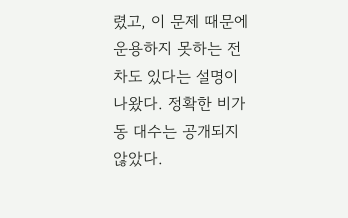렸고, 이 문제 때문에 운용하지 못하는 전차도 있다는 설명이 나왔다. 정확한 비가동 대수는 공개되지 않았다.